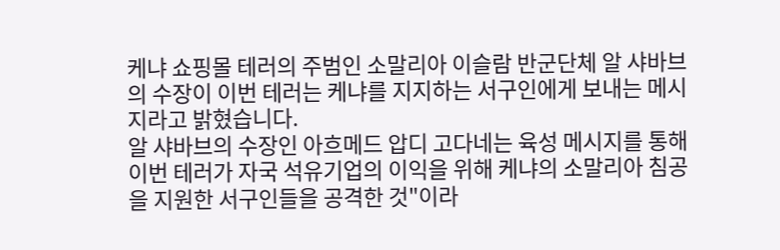케냐 쇼핑몰 테러의 주범인 소말리아 이슬람 반군단체 알 샤바브의 수장이 이번 테러는 케냐를 지지하는 서구인에게 보내는 메시지라고 밝혔습니다.
알 샤바브의 수장인 아흐메드 압디 고다네는 육성 메시지를 통해 이번 테러가 자국 석유기업의 이익을 위해 케냐의 소말리아 침공을 지원한 서구인들을 공격한 것"이라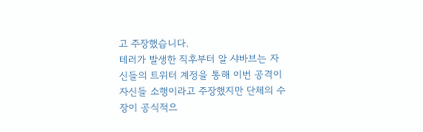고 주장했습니다.
테러가 발생한 직후부터 알 샤바브는 자신들의 트위터 계정을 통해 이번 공격이 자신들 소행이라고 주장했지만 단체의 수장이 공식적으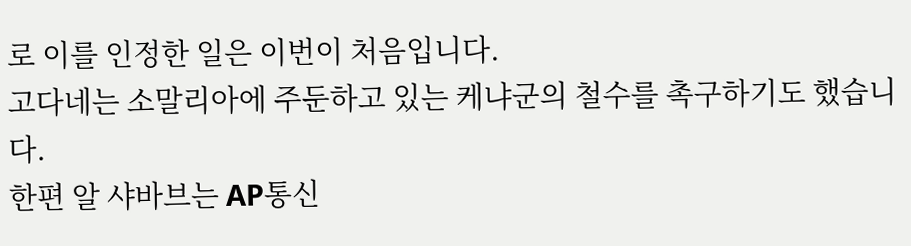로 이를 인정한 일은 이번이 처음입니다.
고다네는 소말리아에 주둔하고 있는 케냐군의 철수를 촉구하기도 했습니다.
한편 알 샤바브는 AP통신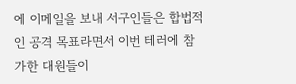에 이메일을 보내 서구인들은 합법적인 공격 목표라면서 이번 테러에 참가한 대원들이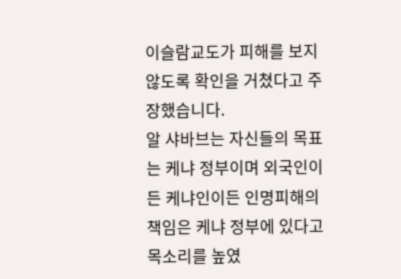이슬람교도가 피해를 보지 않도록 확인을 거쳤다고 주장했습니다.
알 샤바브는 자신들의 목표는 케냐 정부이며 외국인이든 케냐인이든 인명피해의 책임은 케냐 정부에 있다고 목소리를 높였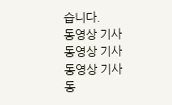습니다.
동영상 기사
동영상 기사
동영상 기사
동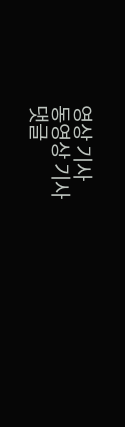영상 기사
동영상 기사
댓글